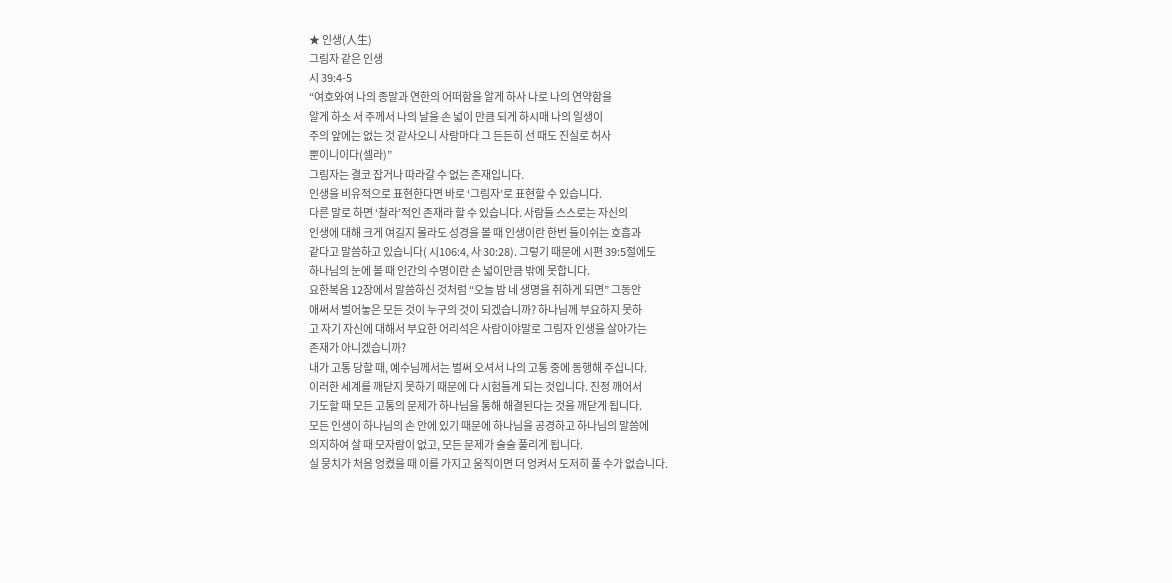★ 인생(人生)
그림자 같은 인생
시 39:4-5
“여호와여 나의 종말과 연한의 어떠함을 알게 하사 나로 나의 연약함을
알게 하소 서 주께서 나의 날을 손 넓이 만큼 되게 하시매 나의 일생이
주의 앞에는 없는 것 같사오니 사람마다 그 든든히 선 때도 진실로 허사
뿐이니이다(셀라)”
그림자는 결코 잡거나 따라갈 수 없는 존재입니다.
인생을 비유적으로 표현한다면 바로 ‘그림자’로 표현할 수 있습니다.
다른 말로 하면 ‘찰라’적인 존재라 할 수 있습니다. 사람들 스스로는 자신의
인생에 대해 크게 여길지 몰라도 성경을 볼 때 인생이란 한번 들이쉬는 호흡과
같다고 말씀하고 있습니다( 시106:4, 사 30:28). 그렇기 때문에 시편 39:5절에도
하나님의 눈에 볼 때 인간의 수명이란 손 넓이만큼 밖에 못합니다.
요한복음 12장에서 말씀하신 것처럼 “오늘 밤 네 생명을 취하게 되면” 그동안
애써서 벌어놓은 모든 것이 누구의 것이 되겠습니까? 하나님께 부요하지 못하
고 자기 자신에 대해서 부요한 어리석은 사람이야말로 그림자 인생을 살아가는
존재가 아니겠습니까?
내가 고통 당할 때, 예수님께서는 벌써 오셔서 나의 고통 중에 동행해 주십니다.
이러한 세계를 깨닫지 못하기 때문에 다 시험들게 되는 것입니다. 진정 깨어서
기도할 때 모든 고통의 문제가 하나님을 통해 해결된다는 것을 깨닫게 됩니다.
모든 인생이 하나님의 손 안에 있기 때문에 하나님을 공경하고 하나님의 말씀에
의지하여 살 때 모자람이 없고, 모든 문제가 술술 풀리게 됩니다.
실 뭉치가 처음 엉켰을 때 이를 가지고 움직이면 더 엉켜서 도저히 풀 수가 없습니다.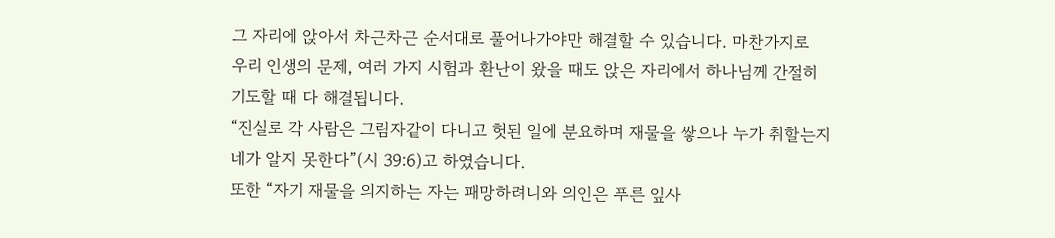그 자리에 앉아서 차근차근 순서대로 풀어나가야만 해결할 수 있습니다. 마찬가지로
우리 인생의 문제, 여러 가지 시험과 환난이 왔을 때도 앉은 자리에서 하나님께 간절히
기도할 때 다 해결됩니다.
“진실로 각 사람은 그림자같이 다니고 헛된 일에 분요하며 재물을 쌓으나 누가 취할는지
네가 알지 못한다”(시 39:6)고 하였습니다.
또한 “자기 재물을 의지하는 자는 패망하려니와 의인은 푸른 잎사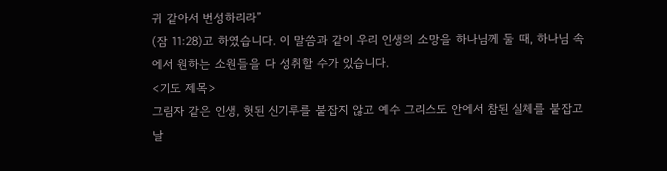귀 같아서 번성하리라”
(잠 11:28)고 하였습니다. 이 말씀과 같이 우리 인생의 소망을 하나님께 둘 때, 하나님 속
에서 원하는 소원들을 다 성취할 수가 있습니다.
<기도 제목>
그림자 같은 인생, 헛된 신기루를 붙잡지 않고 예수 그리스도 안에서 참된 실체를 붙잡고
날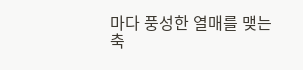마다 풍성한 열매를 맺는 축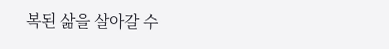복된 삶을 살아갈 수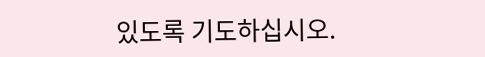있도록 기도하십시오.